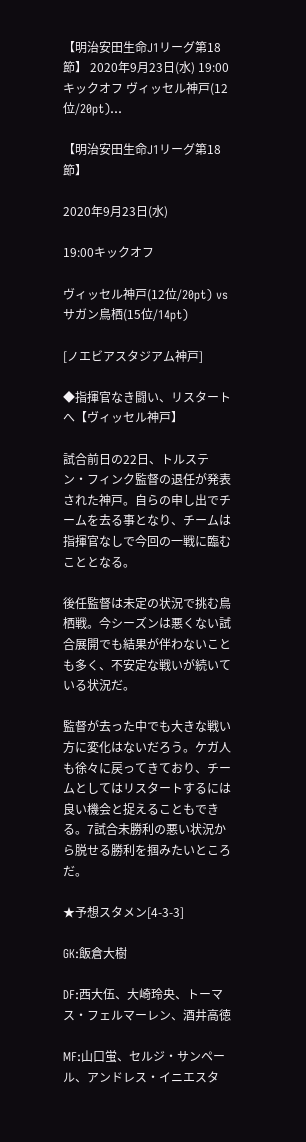【明治安田生命J1リーグ第18節】 2020年9月23日(水) 19:00キックオフ ヴィッセル神戸(12位/20pt)…

【明治安田生命J1リーグ第18節】

2020年9月23日(水)

19:00キックオフ

ヴィッセル神戸(12位/20pt) vs サガン鳥栖(15位/14pt)

[ノエビアスタジアム神戸]

◆指揮官なき闘い、リスタートへ【ヴィッセル神戸】

試合前日の22日、トルステン・フィンク監督の退任が発表された神戸。自らの申し出でチームを去る事となり、チームは指揮官なしで今回の一戦に臨むこととなる。

後任監督は未定の状況で挑む鳥栖戦。今シーズンは悪くない試合展開でも結果が伴わないことも多く、不安定な戦いが続いている状況だ。

監督が去った中でも大きな戦い方に変化はないだろう。ケガ人も徐々に戻ってきており、チームとしてはリスタートするには良い機会と捉えることもできる。7試合未勝利の悪い状況から脱せる勝利を掴みたいところだ。

★予想スタメン[4-3-3]

GK:飯倉大樹

DF:西大伍、大崎玲央、トーマス・フェルマーレン、酒井高徳

MF:山口蛍、セルジ・サンペール、アンドレス・イニエスタ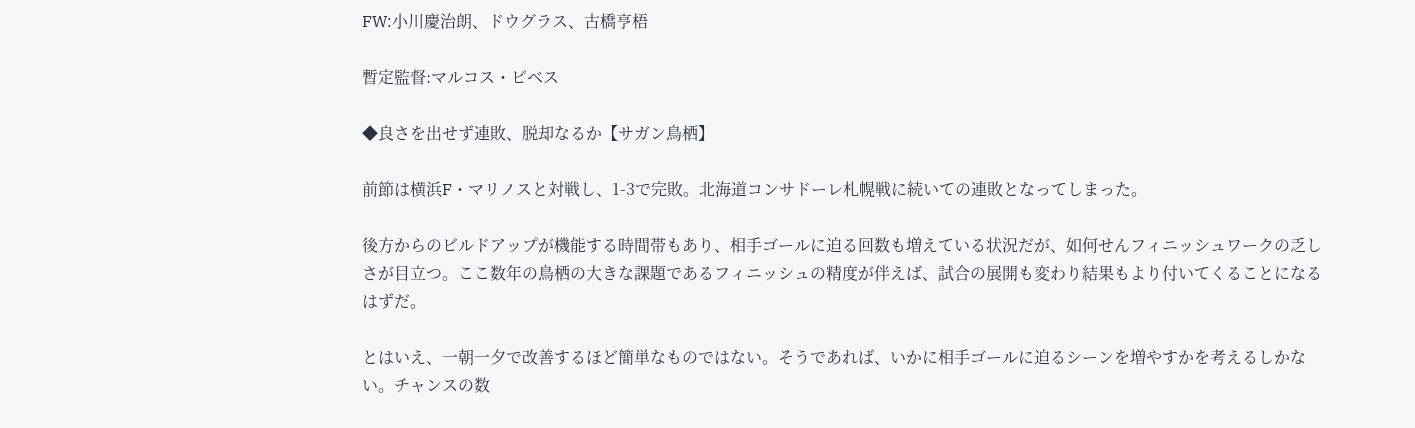FW:小川慶治朗、ドウグラス、古橋亨梧

暫定監督:マルコス・ビベス

◆良さを出せず連敗、脱却なるか【サガン鳥栖】

前節は横浜F・マリノスと対戦し、1-3で完敗。北海道コンサドーレ札幌戦に続いての連敗となってしまった。

後方からのビルドアップが機能する時間帯もあり、相手ゴールに迫る回数も増えている状況だが、如何せんフィニッシュワークの乏しさが目立つ。ここ数年の鳥栖の大きな課題であるフィニッシュの精度が伴えば、試合の展開も変わり結果もより付いてくることになるはずだ。

とはいえ、一朝一夕で改善するほど簡単なものではない。そうであれば、いかに相手ゴールに迫るシーンを増やすかを考えるしかない。チャンスの数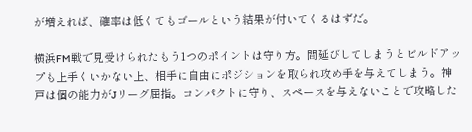が増えれば、確率は低くてもゴールという結果が付いてくるはずだ。

横浜FM戦で見受けられたもう1つのポイントは守り方。間延びしてしまうとビルドアップも上手くいかない上、相手に自由にポジションを取られ攻め手を与えてしまう。神戸は個の能力がJリーグ屈指。コンパクトに守り、スペースを与えないことで攻略した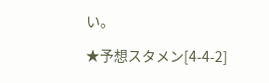い。

★予想スタメン[4-4-2]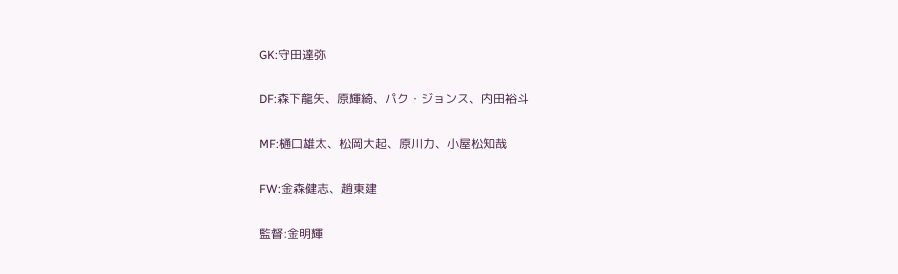GK:守田達弥

DF:森下龍矢、原輝綺、パク・ジョンス、内田裕斗

MF:樋口雄太、松岡大起、原川力、小屋松知哉

FW:金森健志、趙東建

監督:金明輝